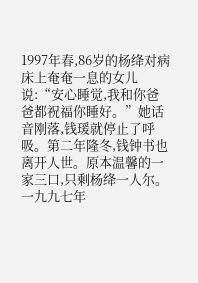1997年春,86岁的杨绛对病床上奄奄一息的女儿说:“安心睡觉,我和你爸爸都祝福你睡好。”她话音刚落,钱瑗就停止了呼吸。第二年隆冬,钱钟书也离开人世。原本温馨的一家三口,只剩杨绛一人尔。 一九九七年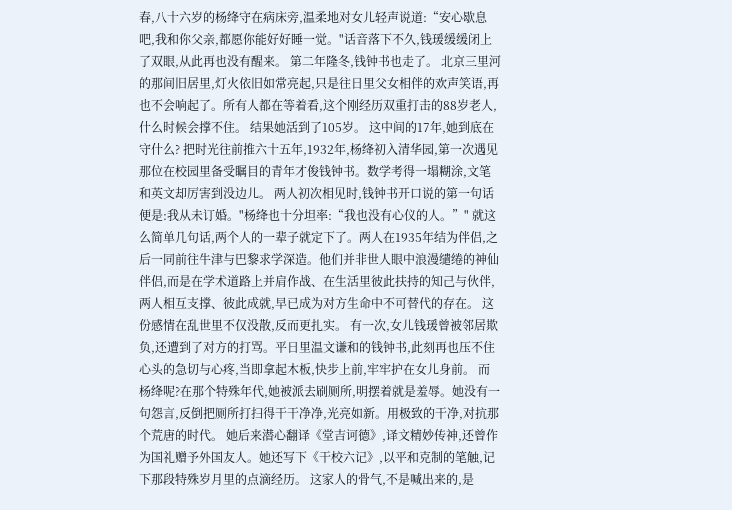春,八十六岁的杨绛守在病床旁,温柔地对女儿轻声说道:“安心歇息吧,我和你父亲,都愿你能好好睡一觉。"话音落下不久,钱瑗缓缓闭上了双眼,从此再也没有醒来。 第二年隆冬,钱钟书也走了。 北京三里河的那间旧居里,灯火依旧如常亮起,只是往日里父女相伴的欢声笑语,再也不会响起了。所有人都在等着看,这个刚经历双重打击的88岁老人,什么时候会撑不住。 结果她活到了105岁。 这中间的17年,她到底在守什么? 把时光往前推六十五年,1932年,杨绛初入清华园,第一次遇见那位在校园里备受瞩目的青年才俊钱钟书。数学考得一塌糊涂,文笔和英文却厉害到没边儿。 两人初次相见时,钱钟书开口说的第一句话便是:我从未订婚。"杨绛也十分坦率:“我也没有心仪的人。”" 就这么简单几句话,两个人的一辈子就定下了。两人在1935年结为伴侣,之后一同前往牛津与巴黎求学深造。他们并非世人眼中浪漫缱绻的神仙伴侣,而是在学术道路上并肩作战、在生活里彼此扶持的知己与伙伴,两人相互支撑、彼此成就,早已成为对方生命中不可替代的存在。 这份感情在乱世里不仅没散,反而更扎实。 有一次,女儿钱瑗曾被邻居欺负,还遭到了对方的打骂。平日里温文谦和的钱钟书,此刻再也压不住心头的急切与心疼,当即拿起木板,快步上前,牢牢护在女儿身前。 而杨绛呢?在那个特殊年代,她被派去刷厕所,明摆着就是羞辱。她没有一句怨言,反倒把厕所打扫得干干净净,光亮如新。用极致的干净,对抗那个荒唐的时代。 她后来潜心翻译《堂吉诃德》,译文精妙传神,还曾作为国礼赠予外国友人。她还写下《干校六记》,以平和克制的笔触,记下那段特殊岁月里的点滴经历。 这家人的骨气,不是喊出来的,是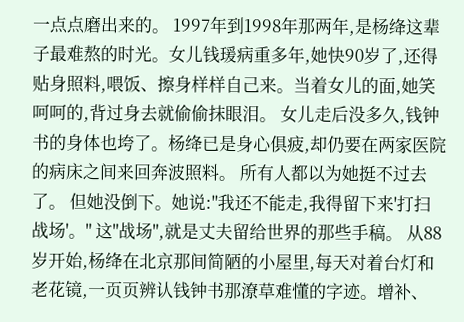一点点磨出来的。 1997年到1998年那两年,是杨绛这辈子最难熬的时光。女儿钱瑗病重多年,她快90岁了,还得贴身照料,喂饭、擦身样样自己来。当着女儿的面,她笑呵呵的,背过身去就偷偷抹眼泪。 女儿走后没多久,钱钟书的身体也垮了。杨绛已是身心俱疲,却仍要在两家医院的病床之间来回奔波照料。 所有人都以为她挺不过去了。 但她没倒下。她说:"我还不能走,我得留下来'打扫战场'。" 这"战场",就是丈夫留给世界的那些手稿。 从88岁开始,杨绛在北京那间简陋的小屋里,每天对着台灯和老花镜,一页页辨认钱钟书那潦草难懂的字迹。增补、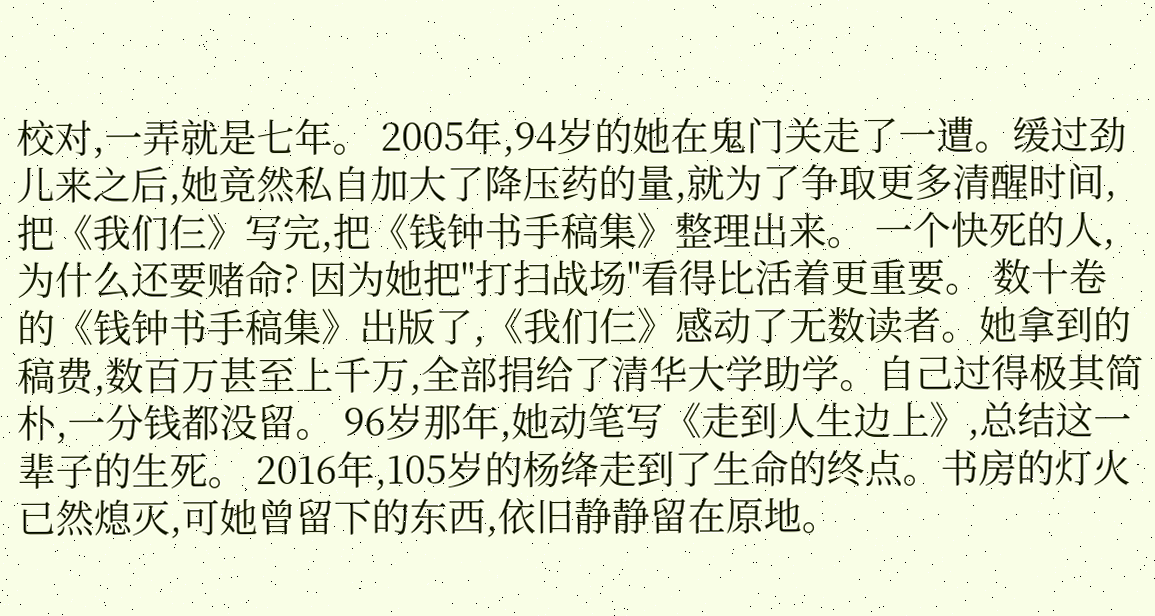校对,一弄就是七年。 2005年,94岁的她在鬼门关走了一遭。缓过劲儿来之后,她竟然私自加大了降压药的量,就为了争取更多清醒时间,把《我们仨》写完,把《钱钟书手稿集》整理出来。 一个快死的人,为什么还要赌命? 因为她把"打扫战场"看得比活着更重要。 数十卷的《钱钟书手稿集》出版了,《我们仨》感动了无数读者。她拿到的稿费,数百万甚至上千万,全部捐给了清华大学助学。自己过得极其简朴,一分钱都没留。 96岁那年,她动笔写《走到人生边上》,总结这一辈子的生死。 2016年,105岁的杨绛走到了生命的终点。书房的灯火已然熄灭,可她曾留下的东西,依旧静静留在原地。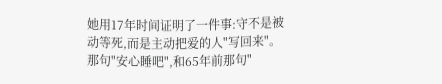她用17年时间证明了一件事:守不是被动等死,而是主动把爱的人"写回来"。 那句"安心睡吧",和65年前那句"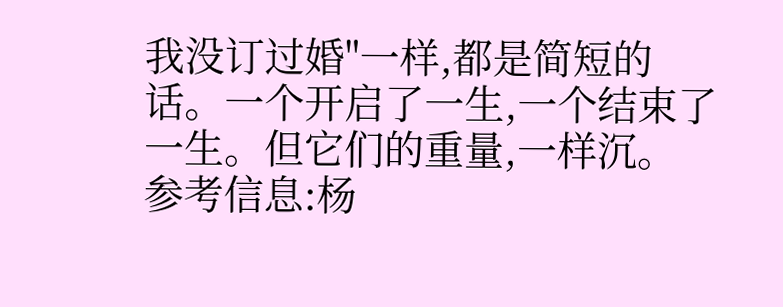我没订过婚"一样,都是简短的话。一个开启了一生,一个结束了一生。但它们的重量,一样沉。 参考信息:杨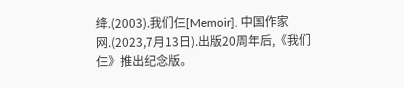绛.(2003).我们仨[Memoir]. 中国作家网.(2023,7月13日).出版20周年后,《我们仨》推出纪念版。